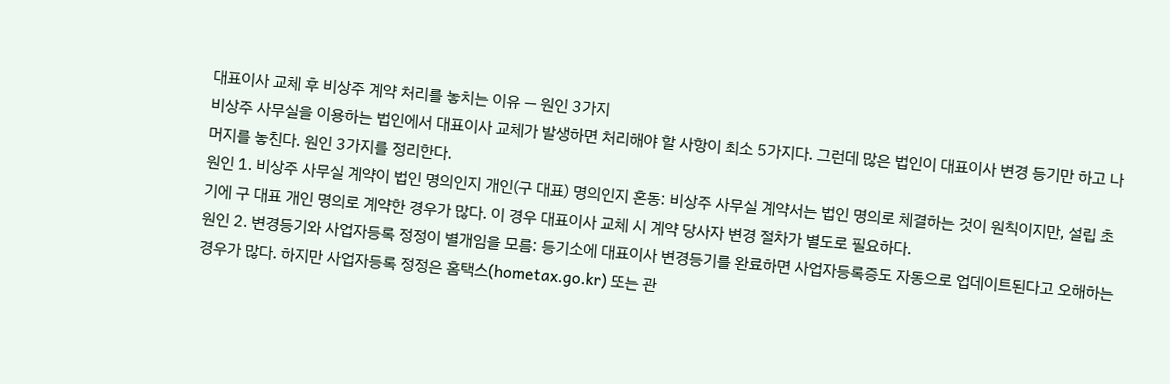대표이사 교체 후 비상주 계약 처리를 놓치는 이유 — 원인 3가지
비상주 사무실을 이용하는 법인에서 대표이사 교체가 발생하면 처리해야 할 사항이 최소 5가지다. 그런데 많은 법인이 대표이사 변경 등기만 하고 나머지를 놓친다. 원인 3가지를 정리한다.
원인 1. 비상주 사무실 계약이 법인 명의인지 개인(구 대표) 명의인지 혼동: 비상주 사무실 계약서는 법인 명의로 체결하는 것이 원칙이지만, 설립 초기에 구 대표 개인 명의로 계약한 경우가 많다. 이 경우 대표이사 교체 시 계약 당사자 변경 절차가 별도로 필요하다.
원인 2. 변경등기와 사업자등록 정정이 별개임을 모름: 등기소에 대표이사 변경등기를 완료하면 사업자등록증도 자동으로 업데이트된다고 오해하는 경우가 많다. 하지만 사업자등록 정정은 홈택스(hometax.go.kr) 또는 관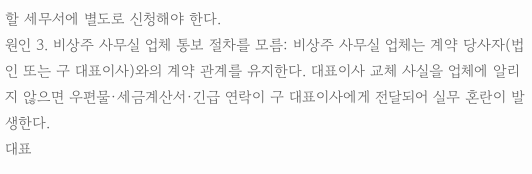할 세무서에 별도로 신청해야 한다.
원인 3. 비상주 사무실 업체 통보 절차를 모름: 비상주 사무실 업체는 계약 당사자(법인 또는 구 대표이사)와의 계약 관계를 유지한다. 대표이사 교체 사실을 업체에 알리지 않으면 우편물·세금계산서·긴급 연락이 구 대표이사에게 전달되어 실무 혼란이 발생한다.
대표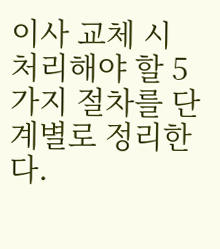이사 교체 시 처리해야 할 5가지 절차를 단계별로 정리한다.